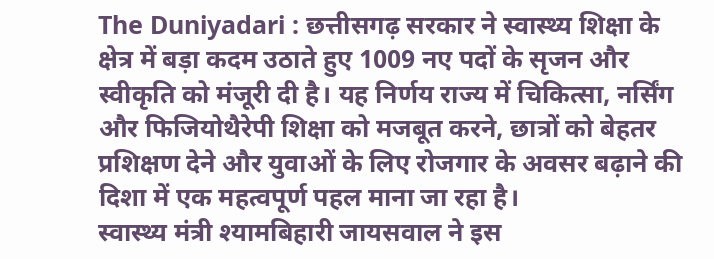The Duniyadari : छत्तीसगढ़ सरकार ने स्वास्थ्य शिक्षा के क्षेत्र में बड़ा कदम उठाते हुए 1009 नए पदों के सृजन और स्वीकृति को मंजूरी दी है। यह निर्णय राज्य में चिकित्सा, नर्सिंग और फिजियोथैरेपी शिक्षा को मजबूत करने, छात्रों को बेहतर प्रशिक्षण देने और युवाओं के लिए रोजगार के अवसर बढ़ाने की दिशा में एक महत्वपूर्ण पहल माना जा रहा है।
स्वास्थ्य मंत्री श्यामबिहारी जायसवाल ने इस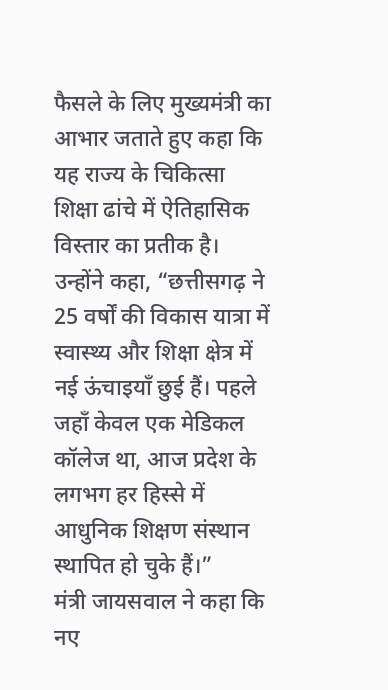फैसले के लिए मुख्यमंत्री का आभार जताते हुए कहा कि यह राज्य के चिकित्सा शिक्षा ढांचे में ऐतिहासिक विस्तार का प्रतीक है। उन्होंने कहा, “छत्तीसगढ़ ने 25 वर्षों की विकास यात्रा में स्वास्थ्य और शिक्षा क्षेत्र में नई ऊंचाइयाँ छुई हैं। पहले जहाँ केवल एक मेडिकल कॉलेज था, आज प्रदेश के लगभग हर हिस्से में आधुनिक शिक्षण संस्थान स्थापित हो चुके हैं।”
मंत्री जायसवाल ने कहा कि नए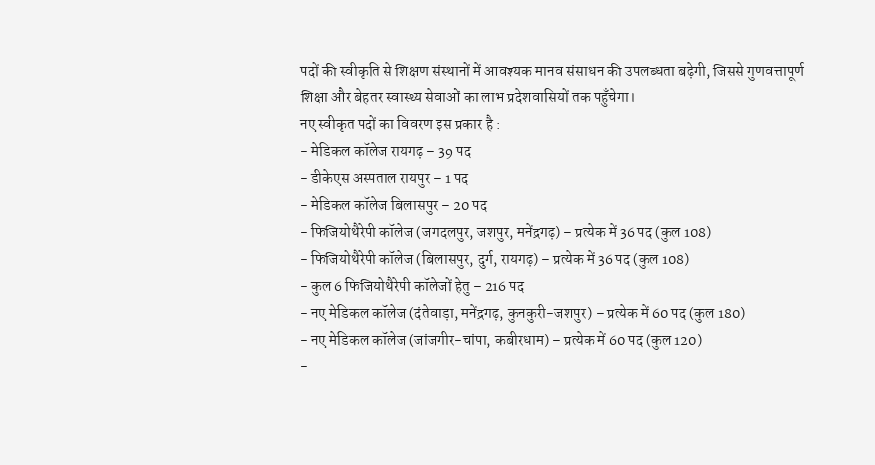पदों की स्वीकृति से शिक्षण संस्थानों में आवश्यक मानव संसाधन की उपलब्धता बढ़ेगी, जिससे गुणवत्तापूर्ण शिक्षा और बेहतर स्वास्थ्य सेवाओं का लाभ प्रदेशवासियों तक पहुँचेगा।
नए स्वीकृत पदों का विवरण इस प्रकार है :
- मेडिकल कॉलेज रायगढ़ – 39 पद
- डीकेएस अस्पताल रायपुर – 1 पद
- मेडिकल कॉलेज बिलासपुर – 20 पद
- फिजियोथैरेपी कॉलेज (जगदलपुर, जशपुर, मनेंद्रगढ़) – प्रत्येक में 36 पद (कुल 108)
- फिजियोथैरेपी कॉलेज (बिलासपुर, दुर्ग, रायगढ़) – प्रत्येक में 36 पद (कुल 108)
- कुल 6 फिजियोथैरेपी कॉलेजों हेतु – 216 पद
- नए मेडिकल कॉलेज (दंतेवाड़ा, मनेंद्रगढ़, कुनकुरी-जशपुर) – प्रत्येक में 60 पद (कुल 180)
- नए मेडिकल कॉलेज (जांजगीर-चांपा, कबीरधाम) – प्रत्येक में 60 पद (कुल 120)
-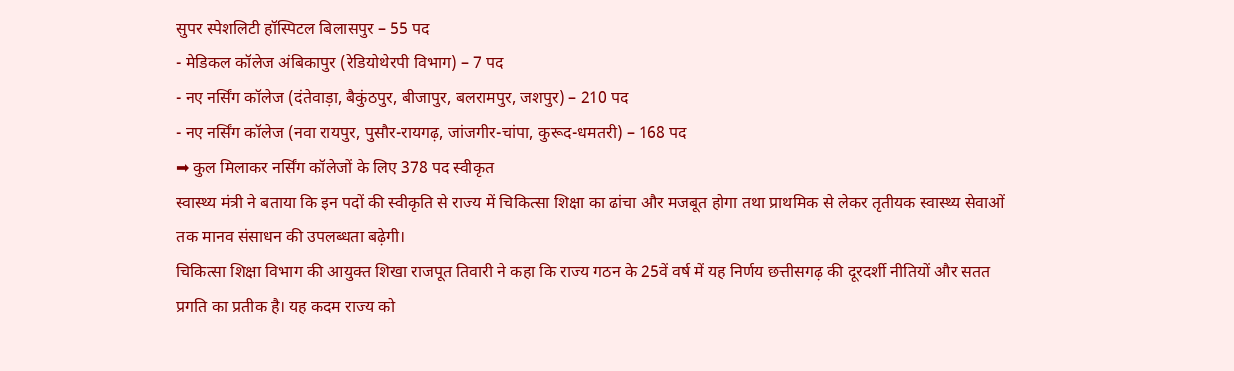सुपर स्पेशलिटी हॉस्पिटल बिलासपुर – 55 पद
- मेडिकल कॉलेज अंबिकापुर (रेडियोथेरपी विभाग) – 7 पद
- नए नर्सिंग कॉलेज (दंतेवाड़ा, बैकुंठपुर, बीजापुर, बलरामपुर, जशपुर) – 210 पद
- नए नर्सिंग कॉलेज (नवा रायपुर, पुसौर-रायगढ़, जांजगीर-चांपा, कुरूद-धमतरी) – 168 पद
➡ कुल मिलाकर नर्सिंग कॉलेजों के लिए 378 पद स्वीकृत
स्वास्थ्य मंत्री ने बताया कि इन पदों की स्वीकृति से राज्य में चिकित्सा शिक्षा का ढांचा और मजबूत होगा तथा प्राथमिक से लेकर तृतीयक स्वास्थ्य सेवाओं तक मानव संसाधन की उपलब्धता बढ़ेगी।
चिकित्सा शिक्षा विभाग की आयुक्त शिखा राजपूत तिवारी ने कहा कि राज्य गठन के 25वें वर्ष में यह निर्णय छत्तीसगढ़ की दूरदर्शी नीतियों और सतत प्रगति का प्रतीक है। यह कदम राज्य को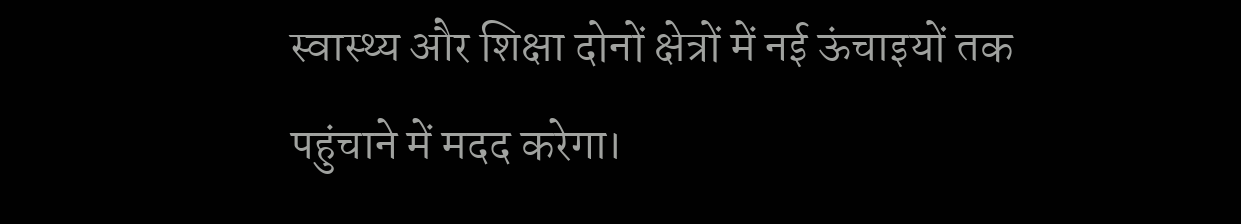स्वास्थ्य और शिक्षा दोनों क्षेत्रों में नई ऊंचाइयों तक पहुंचाने में मदद करेगा।